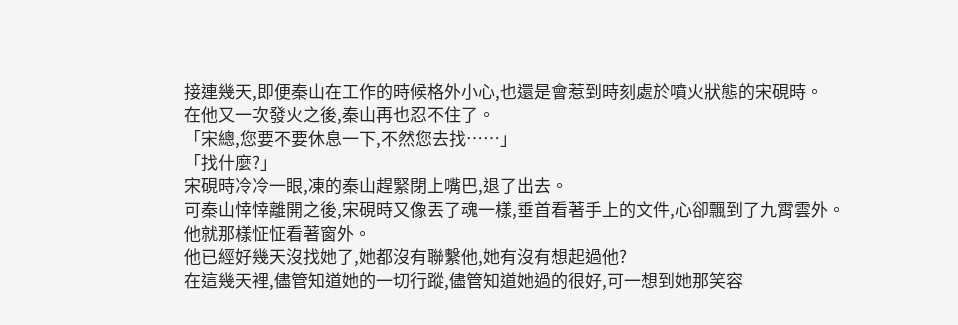接連幾天,即便秦山在工作的時候格外小心,也還是會惹到時刻處於噴火狀態的宋硯時。
在他又一次發火之後,秦山再也忍不住了。
「宋總,您要不要休息一下,不然您去找……」
「找什麼?」
宋硯時冷冷一眼,凍的秦山趕緊閉上嘴巴,退了出去。
可秦山悻悻離開之後,宋硯時又像丟了魂一樣,垂首看著手上的文件,心卻飄到了九霄雲外。
他就那樣怔怔看著窗外。
他已經好幾天沒找她了,她都沒有聯繫他,她有沒有想起過他?
在這幾天裡,儘管知道她的一切行蹤,儘管知道她過的很好,可一想到她那笑容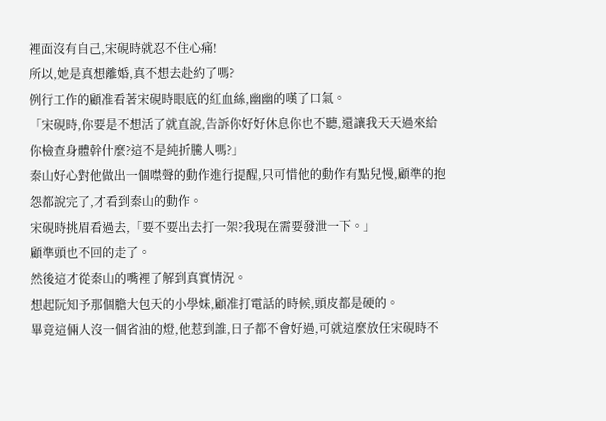裡面沒有自己,宋硯時就忍不住心痛!
所以,她是真想離婚,真不想去赴約了嗎?
例行工作的顧准看著宋硯時眼底的紅血絲,幽幽的嘆了口氣。
「宋硯時,你要是不想活了就直說,告訴你好好休息你也不聽,還讓我天天過來給你檢查身體幹什麼?這不是純折騰人嗎?」
秦山好心對他做出一個噤聲的動作進行提醒,只可惜他的動作有點兒慢,顧準的抱怨都說完了,才看到秦山的動作。
宋硯時挑眉看過去,「要不要出去打一架?我現在需要發泄一下。」
顧準頭也不回的走了。
然後這才從秦山的嘴裡了解到真實情況。
想起阮知予那個膽大包天的小學妹,顧准打電話的時候,頭皮都是硬的。
畢竟這倆人沒一個省油的燈,他惹到誰,日子都不會好過,可就這麼放任宋硯時不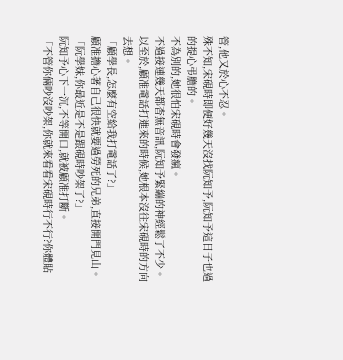管,他又於心不忍。
殊不知,宋硯時即便好幾天沒找阮知予,阮知予這日子也過的提心弔膽的。
不為別的,她很怕宋硯時會發瘋。
不過接連幾天都杳無音訊,阮知予緊繃的神經鬆了不少。
以至於,顧准電話打進來的時候,她根本沒往宋硯時的方向去想。
「顧學長,怎麼有空給我打電話了?」
顧准擔心著自己很快就要過勞死的兄弟,直接開門見山。
「阮學妹,你最近是不是跟硯時吵架了?」
阮知予心下一沉,不等開口,就被顧准打斷。
「不管你倆吵沒吵架,你就來看看宋硯時行不行?你體貼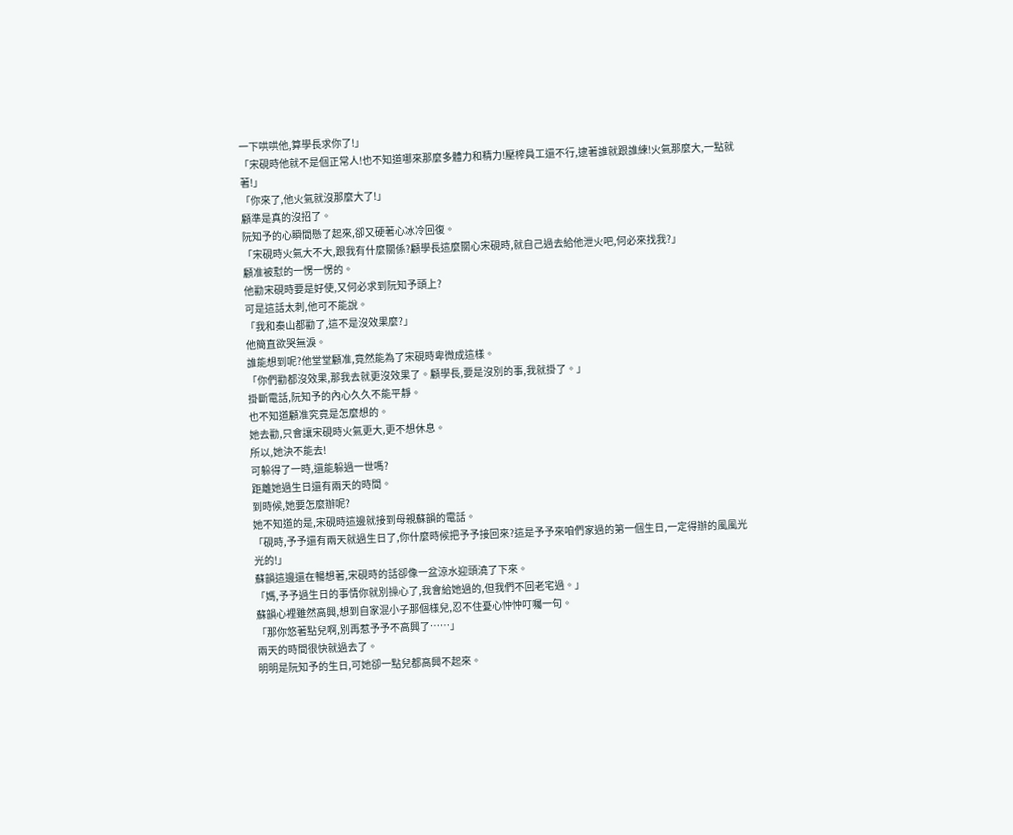一下哄哄他,算學長求你了!」
「宋硯時他就不是個正常人!也不知道哪來那麼多體力和精力!壓榨員工還不行,逮著誰就跟誰練!火氣那麼大,一點就著!」
「你來了,他火氣就沒那麼大了!」
顧準是真的沒招了。
阮知予的心瞬間懸了起來,卻又硬著心冰冷回復。
「宋硯時火氣大不大,跟我有什麼關係?顧學長這麼關心宋硯時,就自己過去給他泄火吧,何必來找我?」
顧准被懟的一愣一愣的。
他勸宋硯時要是好使,又何必求到阮知予頭上?
可是這話太刺,他可不能說。
「我和秦山都勸了,這不是沒效果麼?」
他簡直欲哭無淚。
誰能想到呢?他堂堂顧准,竟然能為了宋硯時卑微成這樣。
「你們勸都沒效果,那我去就更沒效果了。顧學長,要是沒別的事,我就掛了。」
掛斷電話,阮知予的內心久久不能平靜。
也不知道顧准究竟是怎麼想的。
她去勸,只會讓宋硯時火氣更大,更不想休息。
所以,她決不能去!
可躲得了一時,還能躲過一世嗎?
距離她過生日還有兩天的時間。
到時候,她要怎麼辦呢?
她不知道的是,宋硯時這邊就接到母親蘇韻的電話。
「硯時,予予還有兩天就過生日了,你什麼時候把予予接回來?這是予予來咱們家過的第一個生日,一定得辦的風風光光的!」
蘇韻這邊還在暢想著,宋硯時的話卻像一盆涼水迎頭澆了下來。
「媽,予予過生日的事情你就別操心了,我會給她過的,但我們不回老宅過。」
蘇韻心裡雖然高興,想到自家混小子那個樣兒,忍不住憂心忡忡叮囑一句。
「那你悠著點兒啊,別再惹予予不高興了……」
兩天的時間很快就過去了。
明明是阮知予的生日,可她卻一點兒都高興不起來。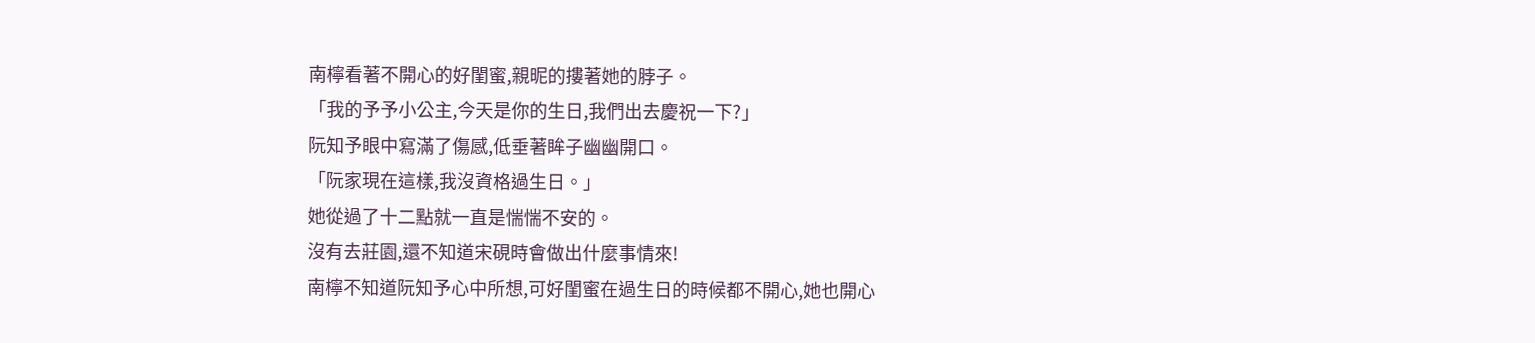南檸看著不開心的好閨蜜,親昵的摟著她的脖子。
「我的予予小公主,今天是你的生日,我們出去慶祝一下?」
阮知予眼中寫滿了傷感,低垂著眸子幽幽開口。
「阮家現在這樣,我沒資格過生日。」
她從過了十二點就一直是惴惴不安的。
沒有去莊園,還不知道宋硯時會做出什麼事情來!
南檸不知道阮知予心中所想,可好閨蜜在過生日的時候都不開心,她也開心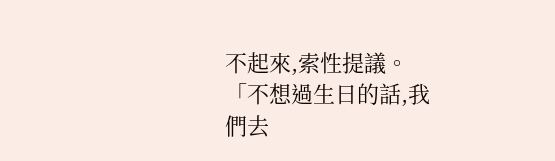不起來,索性提議。
「不想過生日的話,我們去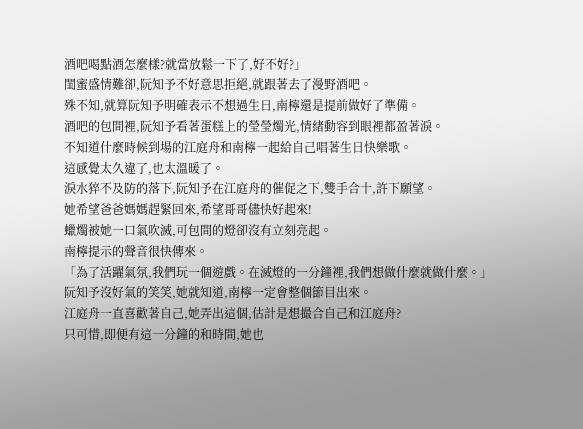酒吧喝點酒怎麼樣?就當放鬆一下了,好不好?」
閨蜜盛情難卻,阮知予不好意思拒絕,就跟著去了漫野酒吧。
殊不知,就算阮知予明確表示不想過生日,南檸還是提前做好了準備。
酒吧的包間裡,阮知予看著蛋糕上的瑩瑩燭光,情緒動容到眼裡都盈著淚。
不知道什麼時候到場的江庭舟和南檸一起給自己唱著生日快樂歌。
這感覺太久違了,也太溫暖了。
淚水猝不及防的落下,阮知予在江庭舟的催促之下,雙手合十,許下願望。
她希望爸爸媽媽趕緊回來,希望哥哥儘快好起來!
蠟燭被她一口氣吹滅,可包間的燈卻沒有立刻亮起。
南檸提示的聲音很快傳來。
「為了活躍氣氛,我們玩一個遊戲。在滅燈的一分鐘裡,我們想做什麼就做什麼。」
阮知予沒好氣的笑笑,她就知道,南檸一定會整個節目出來。
江庭舟一直喜歡著自己,她弄出這個,估計是想撮合自己和江庭舟?
只可惜,即便有這一分鐘的和時間,她也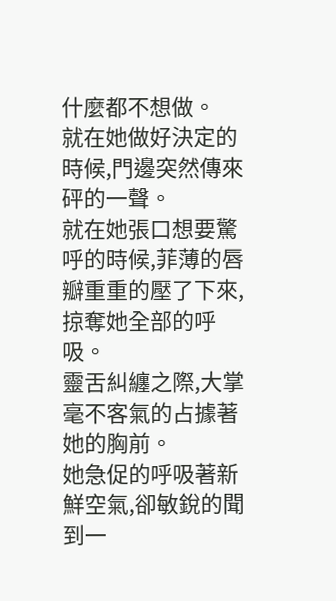什麼都不想做。
就在她做好決定的時候,門邊突然傳來砰的一聲。
就在她張口想要驚呼的時候,菲薄的唇瓣重重的壓了下來,掠奪她全部的呼吸。
靈舌糾纏之際,大掌毫不客氣的占據著她的胸前。
她急促的呼吸著新鮮空氣,卻敏銳的聞到一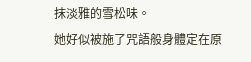抹淡雅的雪松味。
她好似被施了咒語般身體定在原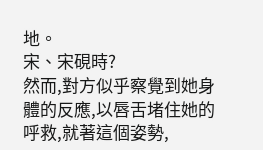地。
宋、宋硯時?
然而,對方似乎察覺到她身體的反應,以唇舌堵住她的呼救,就著這個姿勢,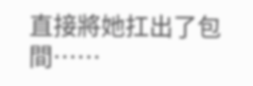直接將她扛出了包間……